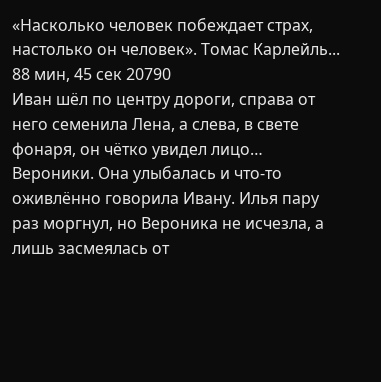«Насколько человек побеждает страх, настолько он человек». Томас Карлейль...
88 мин, 45 сек 20790
Иван шёл по центру дороги, справа от него семенила Лена, а слева, в свете фонаря, он чётко увидел лицо… Вероники. Она улыбалась и что-то оживлённо говорила Ивану. Илья пару раз моргнул, но Вероника не исчезла, а лишь засмеялась от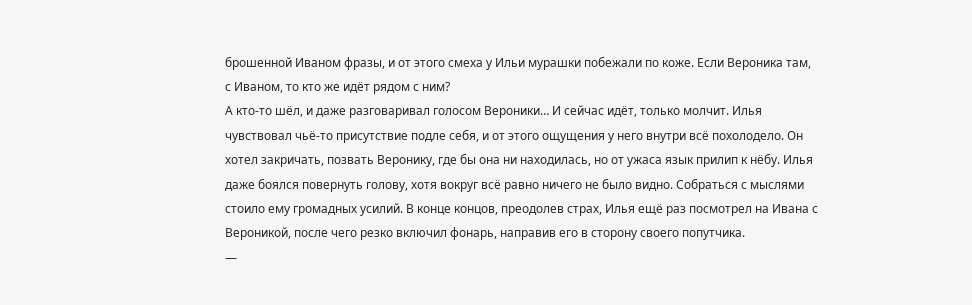брошенной Иваном фразы, и от этого смеха у Ильи мурашки побежали по коже. Если Вероника там, с Иваном, то кто же идёт рядом с ним?
А кто-то шёл, и даже разговаривал голосом Вероники… И сейчас идёт, только молчит. Илья чувствовал чьё-то присутствие подле себя, и от этого ощущения у него внутри всё похолодело. Он хотел закричать, позвать Веронику, где бы она ни находилась, но от ужаса язык прилип к нёбу. Илья даже боялся повернуть голову, хотя вокруг всё равно ничего не было видно. Собраться с мыслями стоило ему громадных усилий. В конце концов, преодолев страх, Илья ещё раз посмотрел на Ивана с Вероникой, после чего резко включил фонарь, направив его в сторону своего попутчика.
—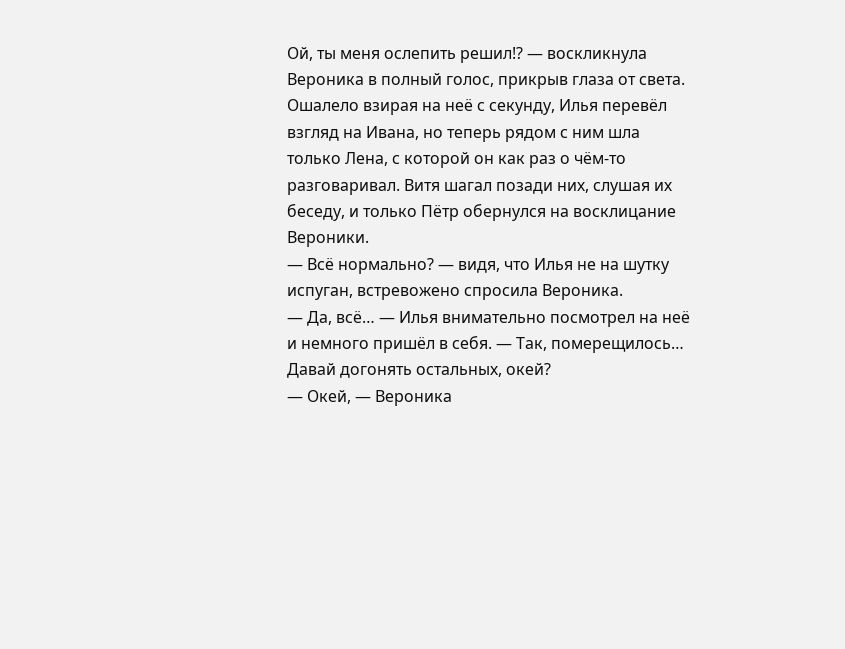Ой, ты меня ослепить решил!? — воскликнула Вероника в полный голос, прикрыв глаза от света.
Ошалело взирая на неё с секунду, Илья перевёл взгляд на Ивана, но теперь рядом с ним шла только Лена, с которой он как раз о чём-то разговаривал. Витя шагал позади них, слушая их беседу, и только Пётр обернулся на восклицание Вероники.
— Всё нормально? — видя, что Илья не на шутку испуган, встревожено спросила Вероника.
— Да, всё… — Илья внимательно посмотрел на неё и немного пришёл в себя. — Так, померещилось… Давай догонять остальных, окей?
— Окей, — Вероника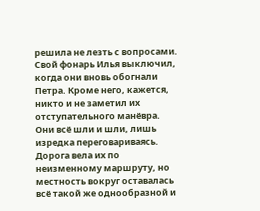решила не лезть с вопросами.
Свой фонарь Илья выключил, когда они вновь обогнали Петра. Кроме него, кажется, никто и не заметил их отступательного манёвра.
Они всё шли и шли, лишь изредка переговариваясь. Дорога вела их по неизменному маршруту, но местность вокруг оставалась всё такой же однообразной и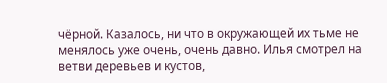чёрной. Казалось, ни что в окружающей их тьме не менялось уже очень, очень давно. Илья смотрел на ветви деревьев и кустов,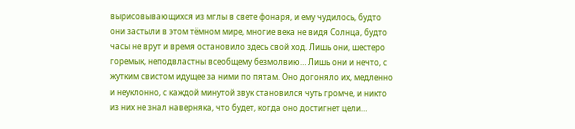вырисовывающихся из мглы в свете фонаря, и ему чудилось, будто они застыли в этом тёмном мире, многие века не видя Солнца, будто часы не врут и время остановило здесь свой ход. Лишь они, шестеро горемык, неподвластны всеобщему безмолвию… Лишь они и нечто, с жутким свистом идущее за ними по пятам. Оно догоняло их, медленно и неуклонно, с каждой минутой звук становился чуть громче, и никто из них не знал наверняка, что будет, когда оно достигнет цели…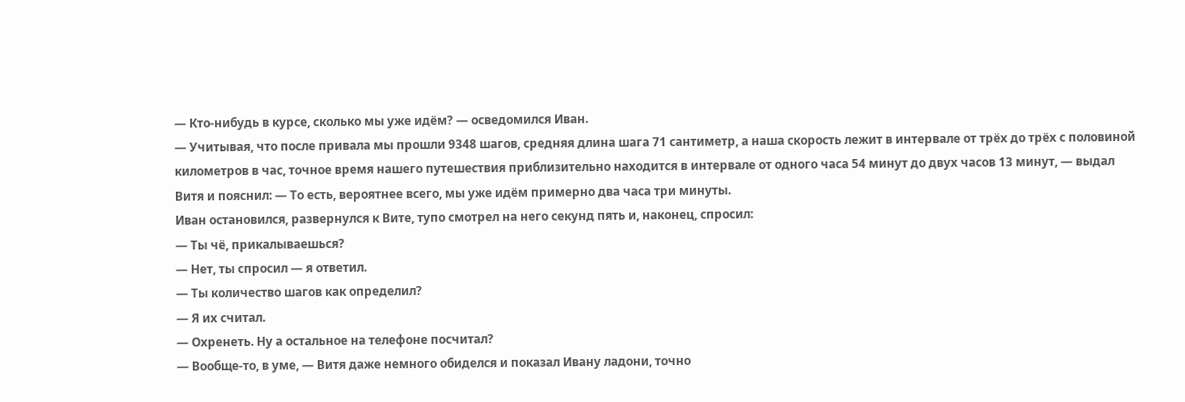— Кто-нибудь в курсе, сколько мы уже идём? — осведомился Иван.
— Учитывая, что после привала мы прошли 9348 шагов, средняя длина шага 71 сантиметр, а наша скорость лежит в интервале от трёх до трёх с половиной километров в час, точное время нашего путешествия приблизительно находится в интервале от одного часа 54 минут до двух часов 13 минут, — выдал Витя и пояснил: — То есть, вероятнее всего, мы уже идём примерно два часа три минуты.
Иван остановился, развернулся к Вите, тупо смотрел на него секунд пять и, наконец, спросил:
— Ты чё, прикалываешься?
— Нет, ты спросил — я ответил.
— Ты количество шагов как определил?
— Я их считал.
— Охренеть. Ну а остальное на телефоне посчитал?
— Вообще-то, в уме, — Витя даже немного обиделся и показал Ивану ладони, точно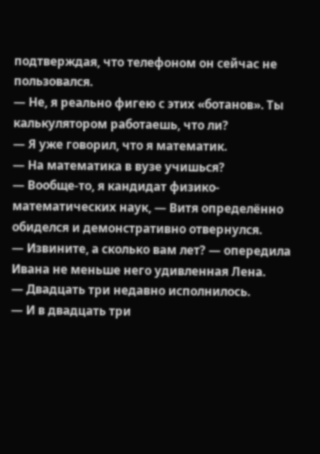подтверждая, что телефоном он сейчас не пользовался.
— Не, я реально фигею с этих «ботанов». Ты калькулятором работаешь, что ли?
— Я уже говорил, что я математик.
— На математика в вузе учишься?
— Вообще-то, я кандидат физико-математических наук, — Витя определённо обиделся и демонстративно отвернулся.
— Извините, а сколько вам лет? — опередила Ивана не меньше него удивленная Лена.
— Двадцать три недавно исполнилось.
— И в двадцать три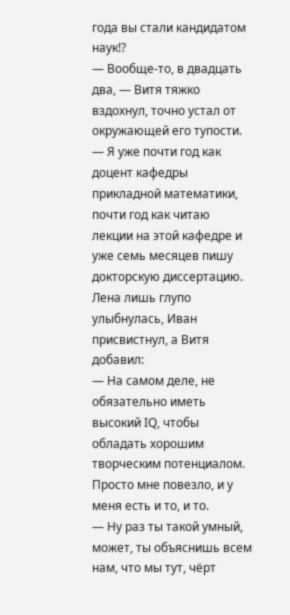года вы стали кандидатом наук!?
— Вообще-то, в двадцать два, — Витя тяжко вздохнул, точно устал от окружающей его тупости. — Я уже почти год как доцент кафедры прикладной математики, почти год как читаю лекции на этой кафедре и уже семь месяцев пишу докторскую диссертацию.
Лена лишь глупо улыбнулась, Иван присвистнул, а Витя добавил:
— На самом деле, не обязательно иметь высокий IQ, чтобы обладать хорошим творческим потенциалом. Просто мне повезло, и у меня есть и то, и то.
— Ну раз ты такой умный, может, ты объяснишь всем нам, что мы тут, чёрт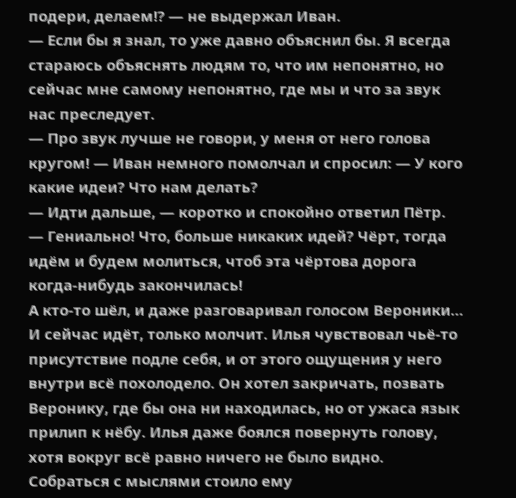подери, делаем!? — не выдержал Иван.
— Если бы я знал, то уже давно объяснил бы. Я всегда стараюсь объяснять людям то, что им непонятно, но сейчас мне самому непонятно, где мы и что за звук нас преследует.
— Про звук лучше не говори, у меня от него голова кругом! — Иван немного помолчал и спросил: — У кого какие идеи? Что нам делать?
— Идти дальше, — коротко и спокойно ответил Пётр.
— Гениально! Что, больше никаких идей? Чёрт, тогда идём и будем молиться, чтоб эта чёртова дорога когда-нибудь закончилась!
А кто-то шёл, и даже разговаривал голосом Вероники… И сейчас идёт, только молчит. Илья чувствовал чьё-то присутствие подле себя, и от этого ощущения у него внутри всё похолодело. Он хотел закричать, позвать Веронику, где бы она ни находилась, но от ужаса язык прилип к нёбу. Илья даже боялся повернуть голову, хотя вокруг всё равно ничего не было видно. Собраться с мыслями стоило ему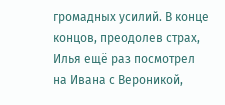громадных усилий. В конце концов, преодолев страх, Илья ещё раз посмотрел на Ивана с Вероникой,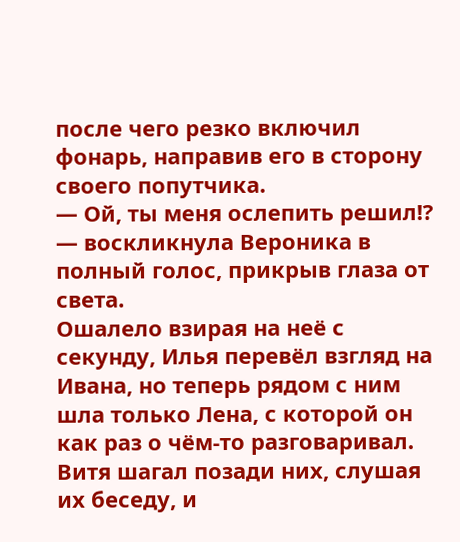после чего резко включил фонарь, направив его в сторону своего попутчика.
— Ой, ты меня ослепить решил!? — воскликнула Вероника в полный голос, прикрыв глаза от света.
Ошалело взирая на неё с секунду, Илья перевёл взгляд на Ивана, но теперь рядом с ним шла только Лена, с которой он как раз о чём-то разговаривал. Витя шагал позади них, слушая их беседу, и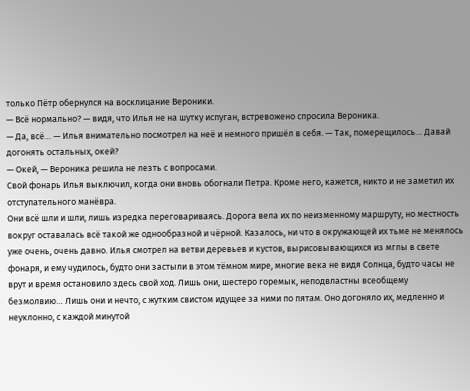только Пётр обернулся на восклицание Вероники.
— Всё нормально? — видя, что Илья не на шутку испуган, встревожено спросила Вероника.
— Да, всё… — Илья внимательно посмотрел на неё и немного пришёл в себя. — Так, померещилось… Давай догонять остальных, окей?
— Окей, — Вероника решила не лезть с вопросами.
Свой фонарь Илья выключил, когда они вновь обогнали Петра. Кроме него, кажется, никто и не заметил их отступательного манёвра.
Они всё шли и шли, лишь изредка переговариваясь. Дорога вела их по неизменному маршруту, но местность вокруг оставалась всё такой же однообразной и чёрной. Казалось, ни что в окружающей их тьме не менялось уже очень, очень давно. Илья смотрел на ветви деревьев и кустов, вырисовывающихся из мглы в свете фонаря, и ему чудилось, будто они застыли в этом тёмном мире, многие века не видя Солнца, будто часы не врут и время остановило здесь свой ход. Лишь они, шестеро горемык, неподвластны всеобщему безмолвию… Лишь они и нечто, с жутким свистом идущее за ними по пятам. Оно догоняло их, медленно и неуклонно, с каждой минутой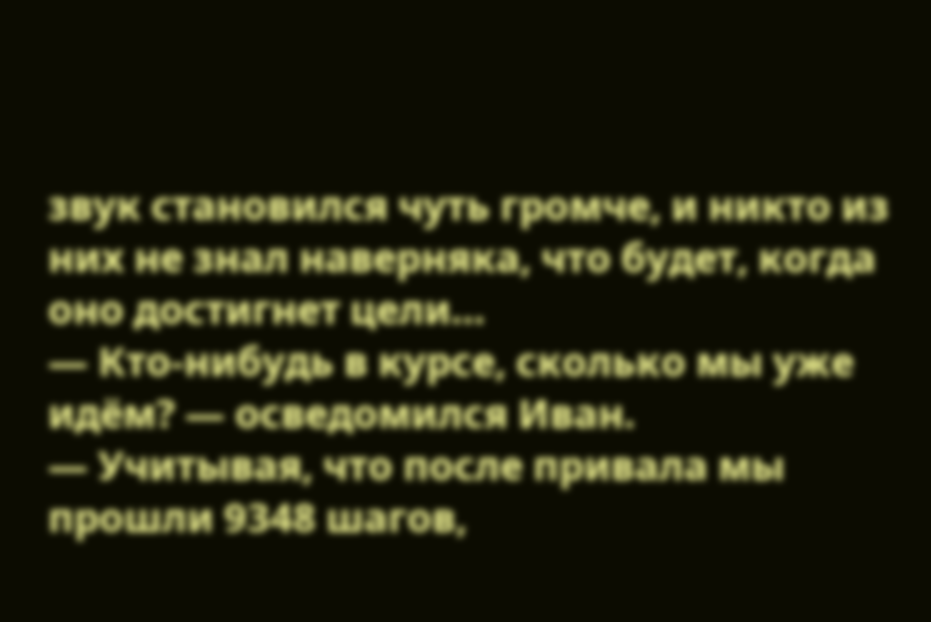звук становился чуть громче, и никто из них не знал наверняка, что будет, когда оно достигнет цели…
— Кто-нибудь в курсе, сколько мы уже идём? — осведомился Иван.
— Учитывая, что после привала мы прошли 9348 шагов,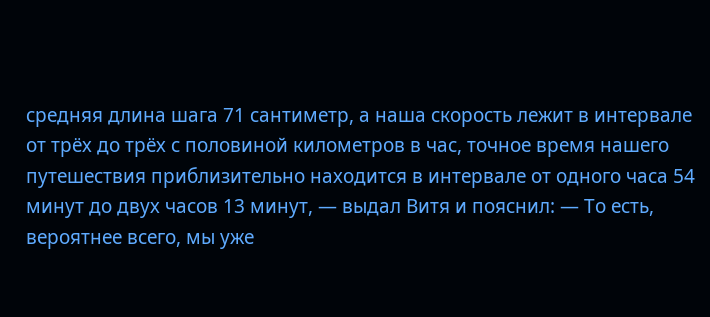средняя длина шага 71 сантиметр, а наша скорость лежит в интервале от трёх до трёх с половиной километров в час, точное время нашего путешествия приблизительно находится в интервале от одного часа 54 минут до двух часов 13 минут, — выдал Витя и пояснил: — То есть, вероятнее всего, мы уже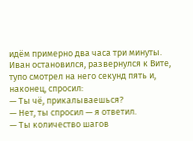идём примерно два часа три минуты.
Иван остановился, развернулся к Вите, тупо смотрел на него секунд пять и, наконец, спросил:
— Ты чё, прикалываешься?
— Нет, ты спросил — я ответил.
— Ты количество шагов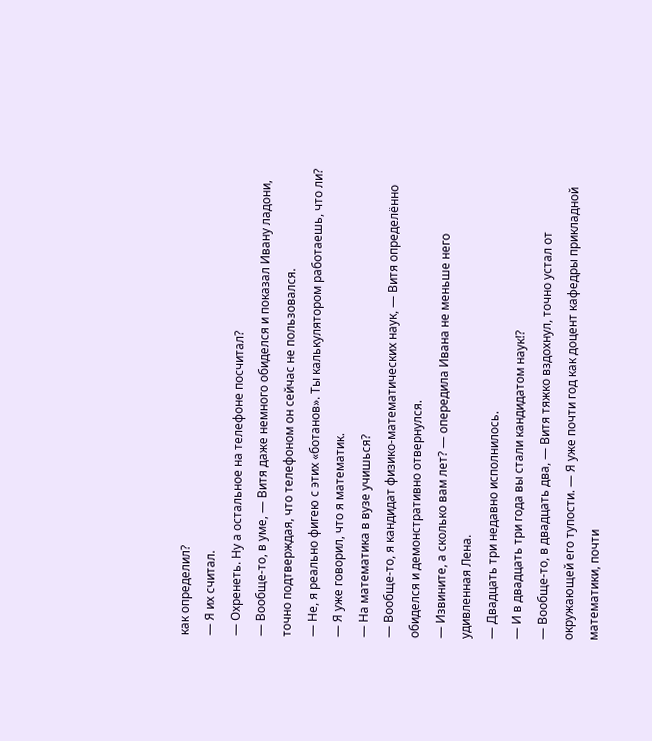как определил?
— Я их считал.
— Охренеть. Ну а остальное на телефоне посчитал?
— Вообще-то, в уме, — Витя даже немного обиделся и показал Ивану ладони, точно подтверждая, что телефоном он сейчас не пользовался.
— Не, я реально фигею с этих «ботанов». Ты калькулятором работаешь, что ли?
— Я уже говорил, что я математик.
— На математика в вузе учишься?
— Вообще-то, я кандидат физико-математических наук, — Витя определённо обиделся и демонстративно отвернулся.
— Извините, а сколько вам лет? — опередила Ивана не меньше него удивленная Лена.
— Двадцать три недавно исполнилось.
— И в двадцать три года вы стали кандидатом наук!?
— Вообще-то, в двадцать два, — Витя тяжко вздохнул, точно устал от окружающей его тупости. — Я уже почти год как доцент кафедры прикладной математики, почти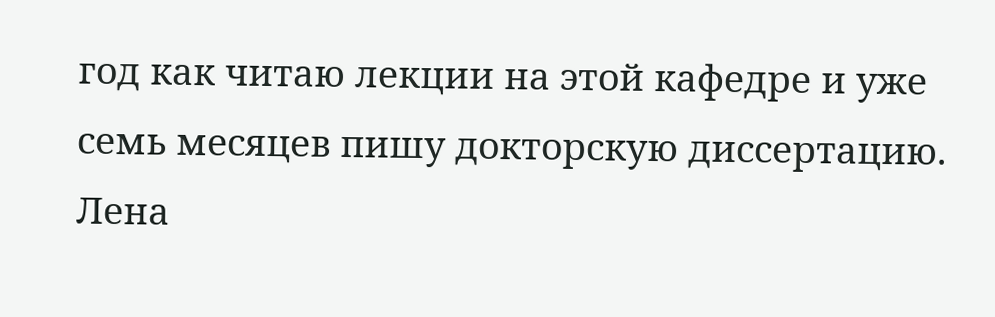год как читаю лекции на этой кафедре и уже семь месяцев пишу докторскую диссертацию.
Лена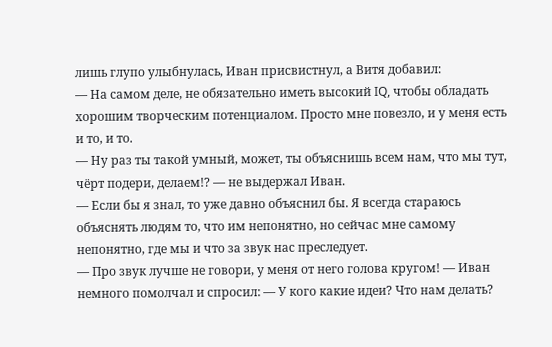лишь глупо улыбнулась, Иван присвистнул, а Витя добавил:
— На самом деле, не обязательно иметь высокий IQ, чтобы обладать хорошим творческим потенциалом. Просто мне повезло, и у меня есть и то, и то.
— Ну раз ты такой умный, может, ты объяснишь всем нам, что мы тут, чёрт подери, делаем!? — не выдержал Иван.
— Если бы я знал, то уже давно объяснил бы. Я всегда стараюсь объяснять людям то, что им непонятно, но сейчас мне самому непонятно, где мы и что за звук нас преследует.
— Про звук лучше не говори, у меня от него голова кругом! — Иван немного помолчал и спросил: — У кого какие идеи? Что нам делать?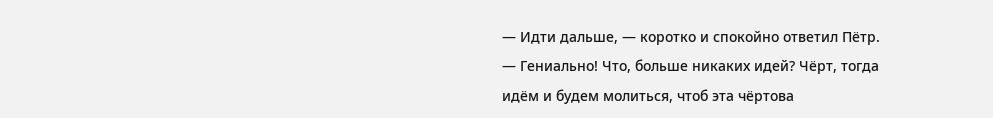— Идти дальше, — коротко и спокойно ответил Пётр.
— Гениально! Что, больше никаких идей? Чёрт, тогда идём и будем молиться, чтоб эта чёртова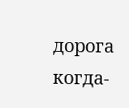дорога когда-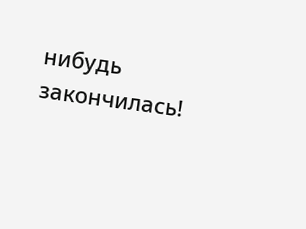нибудь закончилась!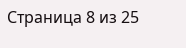Страница 8 из 25